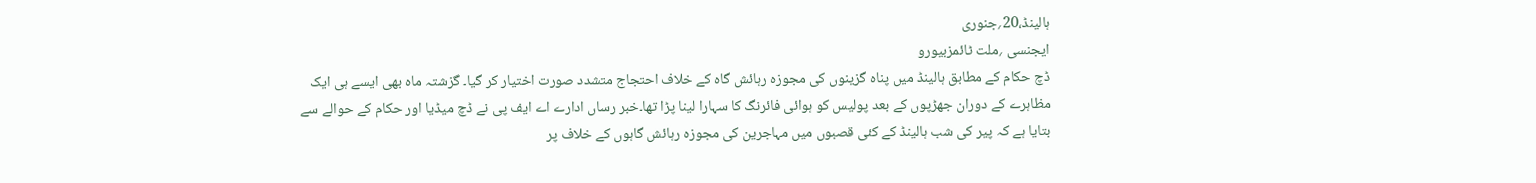ہالینڈ،20؍جنوری
ایجنسی ؍ملت ٹائمزبیورو
ڈچ حکام کے مطابق ہالینڈ میں پناہ گزینوں کی مجوزہ رہائش گاہ کے خلاف احتجاج متشدد صورت اختیار کر گیا۔ گزشتہ ماہ بھی ایسے ہی ایک مظاہرے کے دوران جھڑپوں کے بعد پولیس کو ہوائی فائرنگ کا سہارا لینا پڑا تھا۔خبر رساں ادارے اے ایف پی نے ڈچ میڈیا اور حکام کے حوالے سے بتایا ہے کہ پیر کی شب ہالینڈ کے کئی قصبوں میں مہاجرین کی مجوزہ رہائش گاہوں کے خلاف پر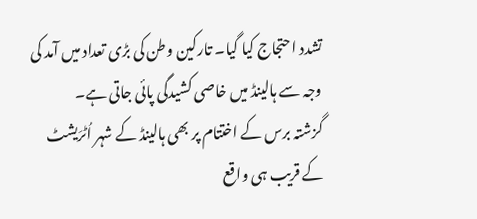تشدد احتجاج کیا گیا۔ تارکین وطن کی بڑی تعداد میں آمد کی وجہ سے ہالینڈ میں خاصی کشیدگی پائی جاتی ہے۔
گزشتہ برس کے اختتام پر بھی ہالینڈ کے شہر اُٹرَیشٹ کے قریب ہی واقع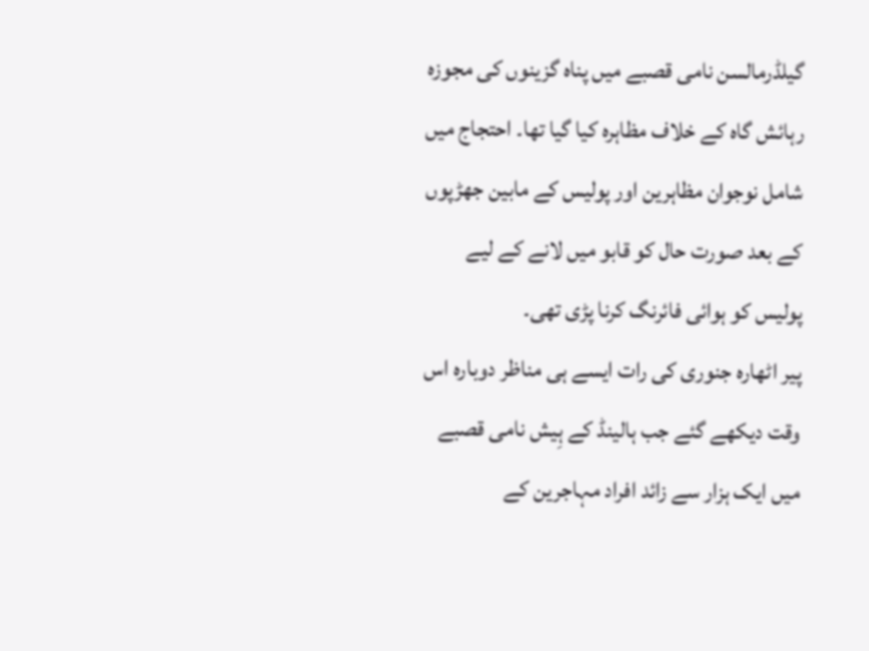گیلڈرمالسن نامی قصبے میں پناہ گزینوں کی مجوزہ رہائش گاہ کے خلاف مظاہرہ کیا گیا تھا۔ احتجاج میں شامل نوجوان مظاہرین اور پولیس کے مابین جھڑپوں کے بعد صورت حال کو قابو میں لانے کے لیے پولیس کو ہوائی فائرنگ کرنا پڑی تھی۔
پیر اٹھارہ جنوری کی رات ایسے ہی مناظر دوبارہ اس وقت دیکھے گئے جب ہالینڈ کے ہِیش نامی قصبے میں ایک ہزار سے زائد افراد مہاجرین کے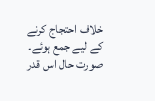خلاف احتجاج کرنے کے لیے جمع ہوئے۔ صورت حال اس قدر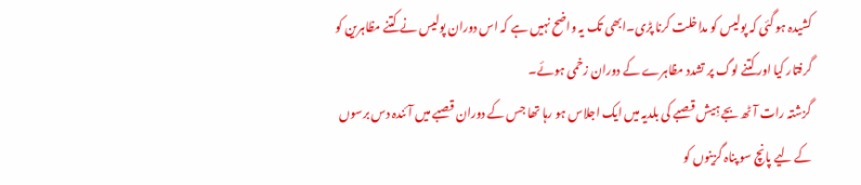کشیدہ ہو گئی کہ پولیس کو مداخلت کرنا پڑی۔ابھی تک یہ واضح نہیں ہے کہ اس دوران پولیس نے کتنے مظاہرین کو گرفتار کیا اور کتنے لوگ پر تشدد مظاہرے کے دوران زخمی ہوئے۔
گزشتہ رات آٹھ بجے ہِیش قصبے کی بلدیہ میں ایک اجلاس ہو رہا تھا جس کے دوران قصبے میں آئندہ دس برسوں کے لیے پانچ سو پناہ گزینوں کو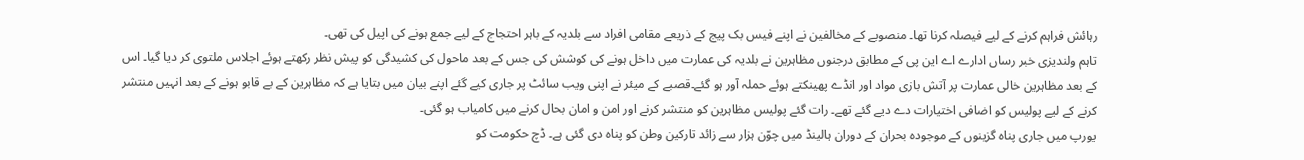رہائش فراہم کرنے کے لیے فیصلہ کرنا تھا۔ منصوبے کے مخالفین نے اپنے فیس بک پیج کے ذریعے مقامی افراد سے بلدیہ کے باہر احتجاج کے لیے جمع ہونے کی اپیل کی تھی۔
تاہم ولندیزی خبر رساں ادارے اے این پی کے مطابق درجنوں مظاہرین نے بلدیہ کی عمارت میں داخل ہونے کی کوشش کی جس کے بعد ماحول کی کشیدگی کو پیش نظر رکھتے ہوئے اجلاس ملتوی کر دیا گیا۔ اس کے بعد مظاہرین خالی عمارت پر آتش بازی مواد اور انڈے پھینکتے ہوئے حملہ آور ہو گئے۔قصبے کے میئر نے اپنی ویب سائٹ پر جاری کیے گئے اپنے بیان میں بتایا ہے کہ مظاہرین کے بے قابو ہونے کے بعد انہیں منتشر کرنے کے لیے پولیس کو اضافی اختیارات دے دیے گئے تھے۔ رات گئے پولیس مظاہرین کو منتشر کرنے اور امن و امان بحال کرنے میں کامیاب ہو گئی۔
یورپ میں جاری پناہ گزینوں کے موجودہ بحران کے دوران ہالینڈ میں چوّن ہزار سے زائد تارکین وطن کو پناہ دی گئی ہے۔ ڈچ حکومت کو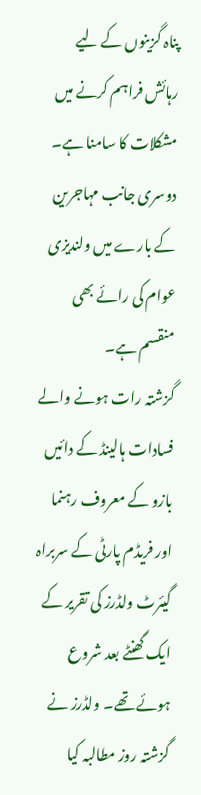پناہ گزینوں کے لیے رہائش فراہم کرنے میں مشکلات کا سامنا ہے۔ دوسری جانب مہاجرین کے بارے میں ولندیزی عوام کی رائے بھی منقسم ہے۔
گزشتہ رات ہونے والے فسادات ہالینڈ کے دائیں بازو کے معروف رہنما اور فریڈم پارٹی کے سربراہ گیئرٹ ولڈرز کی تقریر کے ایک گھنٹے بعد شروع ہوئے تھے۔ ولڈرز نے گزشتہ روز مطالبہ کیا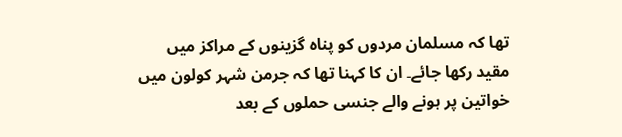تھا کہ مسلمان مردوں کو پناہ گزینوں کے مراکز میں مقید رکھا جائے۔ ان کا کہنا تھا کہ جرمن شہر کولون میں خواتین پر ہونے والے جنسی حملوں کے بعد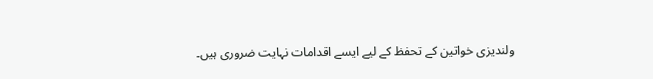ولندیزی خواتین کے تحفظ کے لیے ایسے اقدامات نہایت ضروری ہیں۔